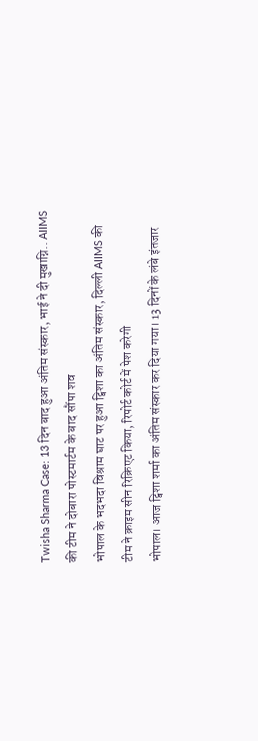Twisha Sharma Case: 13 दिन बाद हुआ अंतिम संस्कार, भाई ने दी मुखाग्नि.. AIIMS की टीम ने दोबारा पोस्टमार्टम के बाद सौंपा शव
भोपाल के भदभदा विश्राम घाट पर हुआ ट्विशा का अंतिम संस्कार, दिल्ली AIIMS की टीम ने क्राइम सीन रिक्रिएट किया, रिपोर्ट कोर्ट में पेश करेगी
भोपाल। आज ट्विशा शर्मा का अंतिम संस्कार कर दिया गया। 13 दिनों के लंबे इंतजार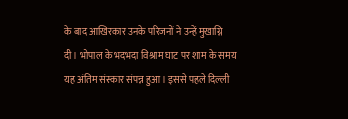के बाद आखिरकार उनके परिजनों ने उन्हें मुखाग्नि दी। भोपाल के भदभदा विश्राम घाट पर शाम के समय यह अंतिम संस्कार संपन्न हुआ। इससे पहले दिल्ली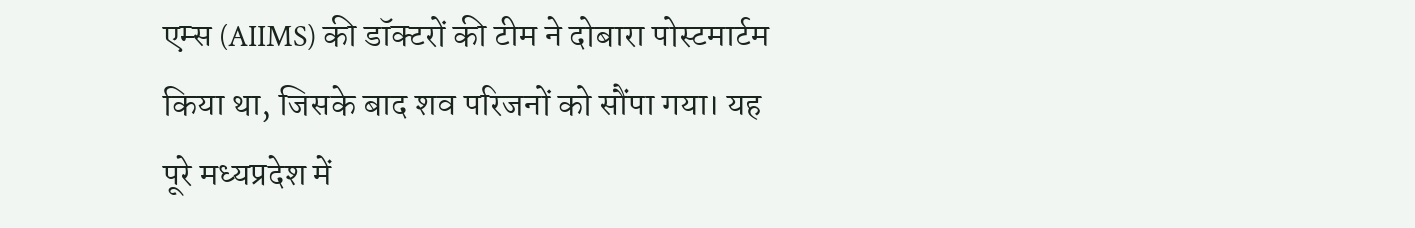एम्स (AIIMS) की डॉक्टरों की टीम ने दोबारा पोस्टमार्टम किया था, जिसके बाद शव परिजनों को सौंपा गया। यह पूरे मध्यप्रदेश में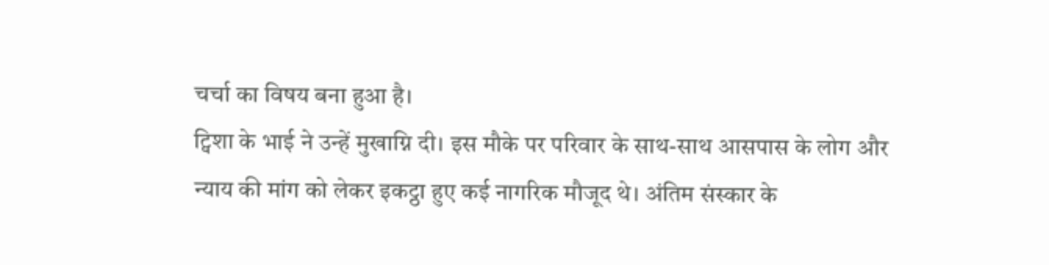चर्चा का विषय बना हुआ है।
ट्विशा के भाई ने उन्हें मुखाग्नि दी। इस मौके पर परिवार के साथ-साथ आसपास के लोग और न्याय की मांग को लेकर इकट्ठा हुए कई नागरिक मौजूद थे। अंतिम संस्कार के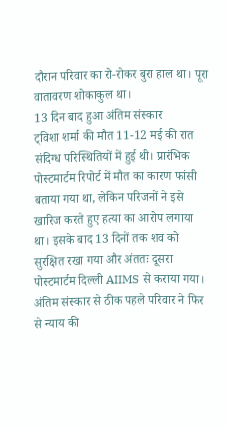दौरान परिवार का रो-रोकर बुरा हाल था। पूरा वातावरण शोकाकुल था।
13 दिन बाद हुआ अंतिम संस्कार
ट्विशा शर्मा की मौत 11-12 मई की रात संदिग्ध परिस्थितियों में हुई थी। प्रारंभिक पोस्टमार्टम रिपोर्ट में मौत का कारण फांसी बताया गया था, लेकिन परिजनों ने इसे खारिज करते हुए हत्या का आरोप लगाया था। इसके बाद 13 दिनों तक शव को सुरक्षित रखा गया और अंततः दूसरा पोस्टमार्टम दिल्ली AIIMS से कराया गया। अंतिम संस्कार से ठीक पहले परिवार ने फिर से न्याय की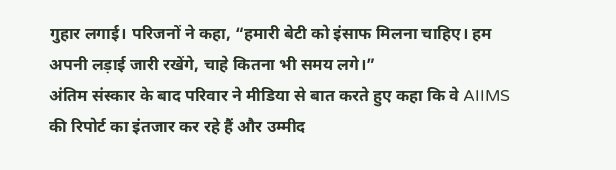गुहार लगाई। परिजनों ने कहा, “हमारी बेटी को इंसाफ मिलना चाहिए। हम अपनी लड़ाई जारी रखेंगे, चाहे कितना भी समय लगे।”
अंतिम संस्कार के बाद परिवार ने मीडिया से बात करते हुए कहा कि वे AIIMS की रिपोर्ट का इंतजार कर रहे हैं और उम्मीद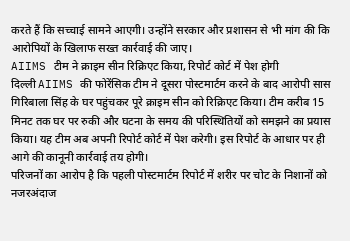करते हैं कि सच्चाई सामने आएगी। उन्होंने सरकार और प्रशासन से भी मांग की कि आरोपियों के खिलाफ सख्त कार्रवाई की जाए।
AIIMS टीम ने क्राइम सीन रिक्रिएट किया, रिपोर्ट कोर्ट में पेश होगी
दिल्ली AIIMS की फोरेंसिक टीम ने दूसरा पोस्टमार्टम करने के बाद आरोपी सास गिरिबाला सिंह के घर पहुंचकर पूरे क्राइम सीन को रिक्रिएट किया। टीम करीब 15 मिनट तक घर पर रुकी और घटना के समय की परिस्थितियों को समझने का प्रयास किया। यह टीम अब अपनी रिपोर्ट कोर्ट में पेश करेगी। इस रिपोर्ट के आधार पर ही आगे की कानूनी कार्रवाई तय होगी।
परिजनों का आरोप है कि पहली पोस्टमार्टम रिपोर्ट में शरीर पर चोट के निशानों को नजरअंदाज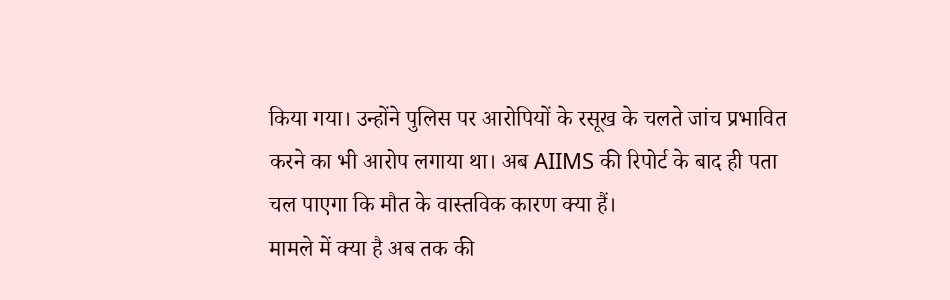किया गया। उन्होंने पुलिस पर आरोपियों के रसूख के चलते जांच प्रभावित करने का भी आरोप लगाया था। अब AIIMS की रिपोर्ट के बाद ही पता चल पाएगा कि मौत के वास्तविक कारण क्या हैं।
मामले में क्या है अब तक की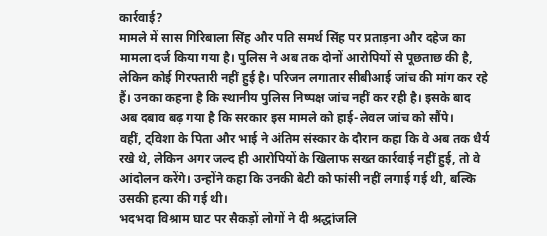कार्रवाई?
मामले में सास गिरिबाला सिंह और पति समर्थ सिंह पर प्रताड़ना और दहेज का मामला दर्ज किया गया है। पुलिस ने अब तक दोनों आरोपियों से पूछताछ की है, लेकिन कोई गिरफ्तारी नहीं हुई है। परिजन लगातार सीबीआई जांच की मांग कर रहे हैं। उनका कहना है कि स्थानीय पुलिस निष्पक्ष जांच नहीं कर रही है। इसके बाद अब दबाव बढ़ गया है कि सरकार इस मामले को हाई-लेवल जांच को सौंपे।
वहीं, ट्विशा के पिता और भाई ने अंतिम संस्कार के दौरान कहा कि वे अब तक धैर्य रखे थे, लेकिन अगर जल्द ही आरोपियों के खिलाफ सख्त कार्रवाई नहीं हुई, तो वे आंदोलन करेंगे। उन्होंने कहा कि उनकी बेटी को फांसी नहीं लगाई गई थी, बल्कि उसकी हत्या की गई थी।
भदभदा विश्राम घाट पर सैकड़ों लोगों ने दी श्रद्धांजलि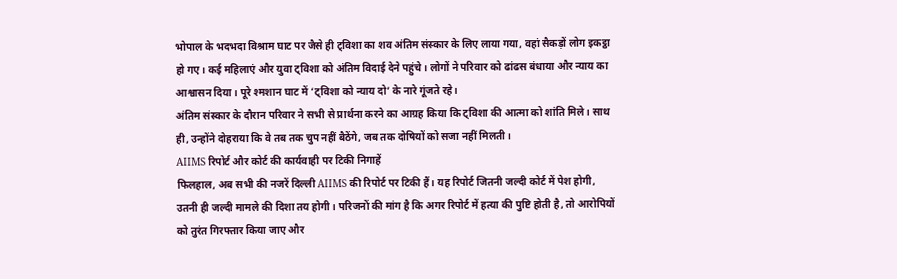भोपाल के भदभदा विश्राम घाट पर जैसे ही ट्विशा का शव अंतिम संस्कार के लिए लाया गया, वहां सैकड़ों लोग इकट्ठा हो गए। कई महिलाएं और युवा ट्विशा को अंतिम विदाई देने पहुंचे। लोगों ने परिवार को ढांढस बंधाया और न्याय का आश्वासन दिया। पूरे श्मशान घाट में ‘ट्विशा को न्याय दो’ के नारे गूंजते रहे।
अंतिम संस्कार के दौरान परिवार ने सभी से प्रार्थना करने का आग्रह किया कि ट्विशा की आत्मा को शांति मिले। साथ ही, उन्होंने दोहराया कि वे तब तक चुप नहीं बैठेंगे, जब तक दोषियों को सजा नहीं मिलती।
AIIMS रिपोर्ट और कोर्ट की कार्यवाही पर टिकी निगाहें
फिलहाल, अब सभी की नजरें दिल्ली AIIMS की रिपोर्ट पर टिकी हैं। यह रिपोर्ट जितनी जल्दी कोर्ट में पेश होगी, उतनी ही जल्दी मामले की दिशा तय होगी। परिजनों की मांग है कि अगर रिपोर्ट में हत्या की पुष्टि होती है, तो आरोपियों को तुरंत गिरफ्तार किया जाए और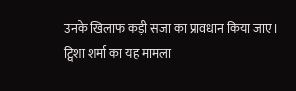उनके खिलाफ कड़ी सजा का प्रावधान किया जाए।
ट्विशा शर्मा का यह मामला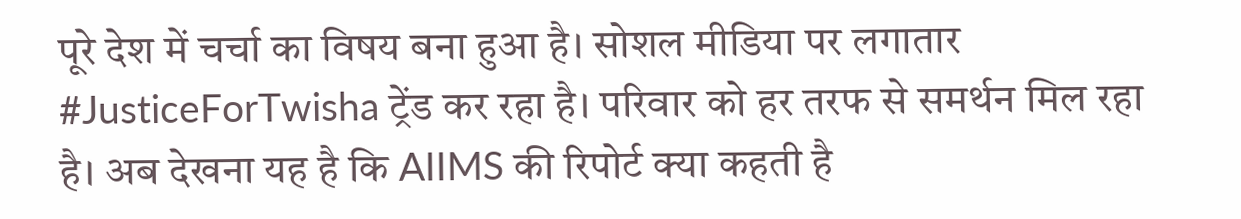पूरे देश में चर्चा का विषय बना हुआ है। सोशल मीडिया पर लगातार #JusticeForTwisha ट्रेंड कर रहा है। परिवार को हर तरफ से समर्थन मिल रहा है। अब देखना यह है कि AIIMS की रिपोर्ट क्या कहती है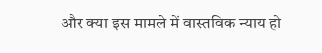और क्या इस मामले में वास्तविक न्याय हो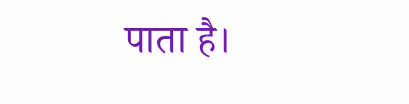पाता है।